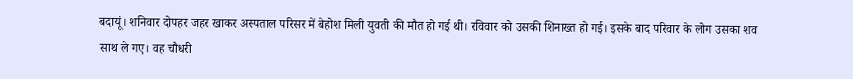बदायूं। शनिवार दोपहर जहर खाकर अस्पताल परिसर में बेहोश मिली युवती की मौत हो गई थी। रविवार को उसकी शिनाख्त हो गई। इसके बाद परिवार के लोग उसका शव साथ ले गए। वह चौधरी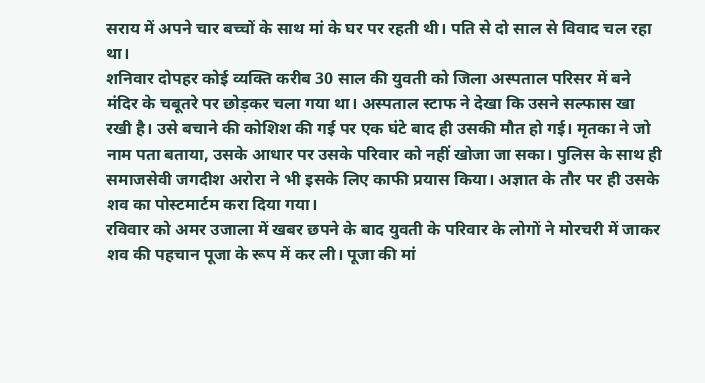सराय में अपने चार बच्चों के साथ मां के घर पर रहती थी। पति से दो साल से विवाद चल रहा था।
शनिवार दोपहर कोई व्यक्ति करीब 30 साल की युवती को जिला अस्पताल परिसर में बने मंदिर के चबूतरे पर छोड़कर चला गया था। अस्पताल स्टाफ ने देखा कि उसने सल्फास खा रखी है। उसे बचाने की कोशिश की गई पर एक घंटे बाद ही उसकी मौत हो गई। मृतका ने जो नाम पता बताया, उसके आधार पर उसके परिवार को नहीं खोजा जा सका। पुलिस के साथ ही समाजसेवी जगदीश अरोरा ने भी इसके लिए काफी प्रयास किया। अज्ञात के तौर पर ही उसके शव का पोस्टमार्टम करा दिया गया।
रविवार को अमर उजाला में खबर छपने के बाद युवती के परिवार के लोगों ने मोरचरी में जाकर शव की पहचान पूजा के रूप में कर ली। पूजा की मां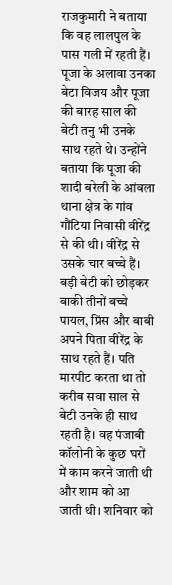राजकुमारी ने बताया कि वह लालपुल के पास गली में रहती हैं। पूजा के अलावा उनका बेटा विजय और पूजा की बारह साल की बेटी तनु भी उनके साथ रहते थे। उन्होंने बताया कि पूजा की शादी बरेली के आंवला थाना क्षेत्र के गांव गौंटिया निवासी वीरेंद्र से की थी। वीरेंद्र से उसके चार बच्चे हैं। बड़ी बेटी को छोड़कर बाकी तीनों बच्चे पायल, प्रिंस और बाबी अपने पिता वीरेंद्र के साथ रहते हैं। पति मारपीट करता था तो करीब सवा साल से बेटी उनके ही साथ रहती है। वह पंजाबी कॉलोनी के कुछ घरों में काम करने जाती थी और शाम को आ जाती थी। शनिवार को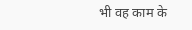भी वह काम के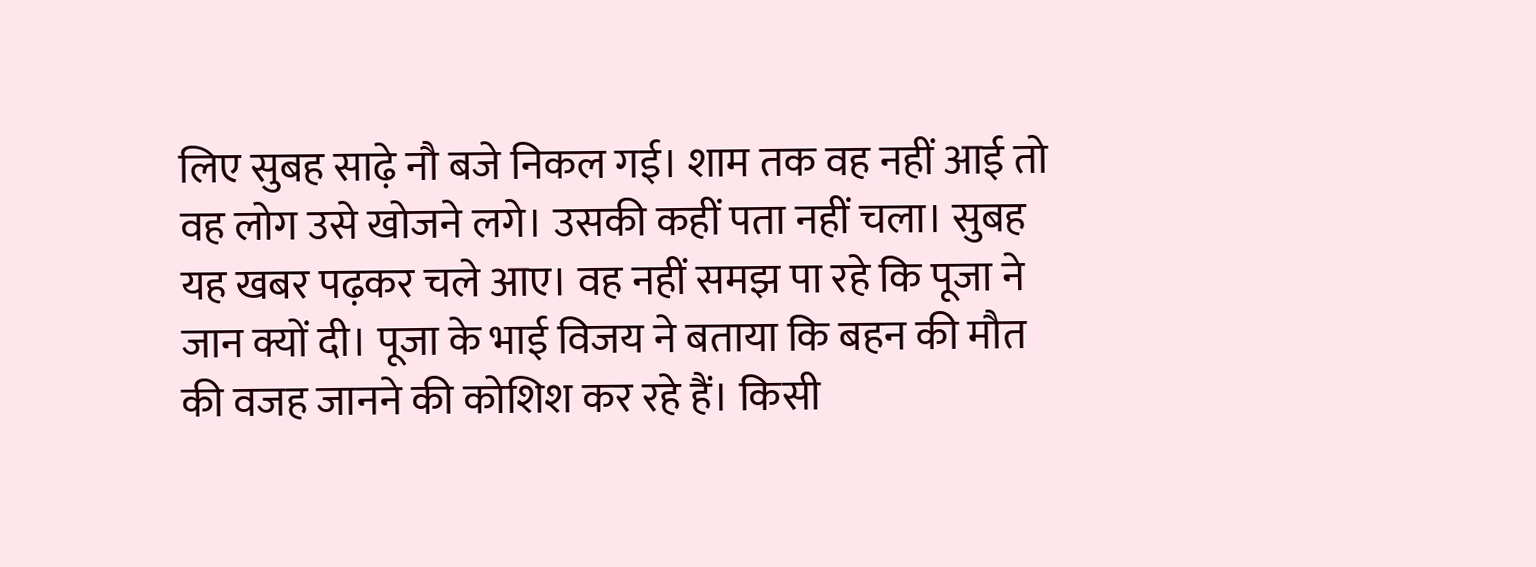लिए सुबह साढ़े नौ बजे निकल गई। शाम तक वह नहीं आई तो वह लोग उसे खोजने लगे। उसकी कहीं पता नहीं चला। सुबह यह खबर पढ़कर चले आए। वह नहीं समझ पा रहे कि पूजा ने जान क्यों दी। पूजा के भाई विजय ने बताया कि बहन की मौत की वजह जानने की कोशिश कर रहे हैं। किसी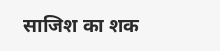साजिश का शक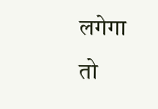लगेगा तो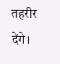तहरीर देंगे।